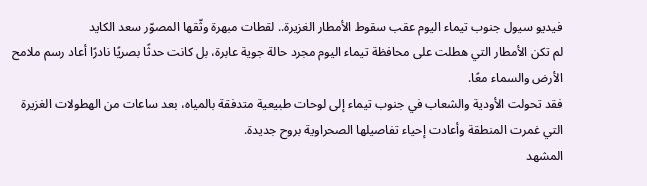فيديو سيول جنوب تيماء اليوم عقب سقوط الأمطار الغزيرة.. لقطات مبهرة وثّقها المصوّر سعد الكايد
لم تكن الأمطار التي هطلت على محافظة تيماء اليوم مجرد حالة جوية عابرة، بل كانت حدثًا بصريًا نادرًا أعاد رسم ملامح الأرض والسماء معًا.
فقد تحولت الأودية والشعاب في جنوب تيماء إلى لوحات طبيعية متدفقة بالمياه، بعد ساعات من الهطولات الغزيرة التي غمرت المنطقة وأعادت إحياء تفاصيلها الصحراوية بروح جديدة.
المشهد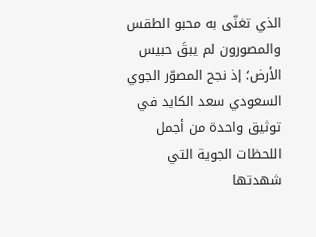الذي تغنّى به محبو الطقس والمصورون لم يبقَ حبيس الأرض؛ إذ نجح المصوّر الجوي السعودي سعد الكايد في توثيق واحدة من أجمل اللحظات الجوية التي شهدتها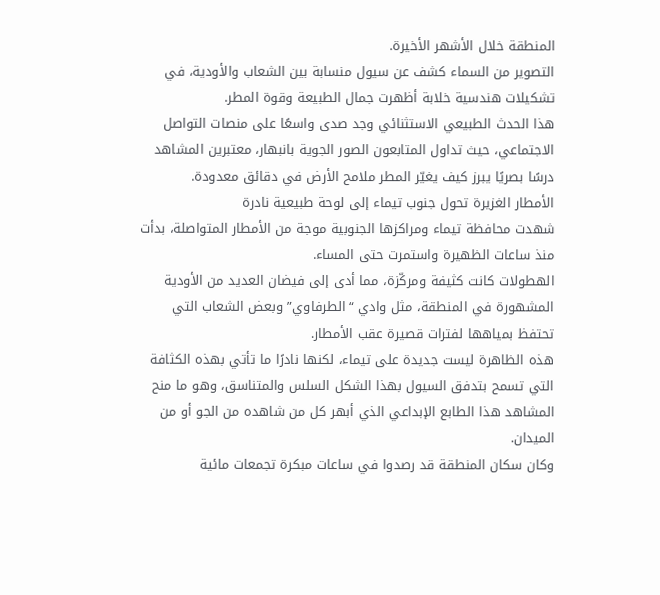المنطقة خلال الأشهر الأخيرة.
التصوير من السماء كشف عن سيول منسابة بين الشعاب والأودية، في تشكيلات هندسية خلابة أظهرت جمال الطبيعة وقوة المطر.
هذا الحدث الطبيعي الاستثنائي وجد صدى واسعًا على منصات التواصل الاجتماعي، حيث تداول المتابعون الصور الجوية بانبهار، معتبرين المشاهد درسًا بصريًا يبرز كيف يغيّر المطر ملامح الأرض في دقائق معدودة.
الأمطار الغزيرة تحول جنوب تيماء إلى لوحة طبيعية نادرة
شهدت محافظة تيماء ومراكزها الجنوبية موجة من الأمطار المتواصلة، بدأت منذ ساعات الظهيرة واستمرت حتى المساء.
الهطولات كانت كثيفة ومركّزة، مما أدى إلى فيضان العديد من الأودية المشهورة في المنطقة، مثل وادي “الطرفاوي” وبعض الشعاب التي تحتفظ بمياهها لفترات قصيرة عقب الأمطار.
هذه الظاهرة ليست جديدة على تيماء، لكنها نادرًا ما تأتي بهذه الكثافة التي تسمح بتدفق السيول بهذا الشكل السلس والمتناسق، وهو ما منح المشاهد هذا الطابع الإبداعي الذي أبهر كل من شاهده من الجو أو من الميدان.
وكان سكان المنطقة قد رصدوا في ساعات مبكرة تجمعات مائية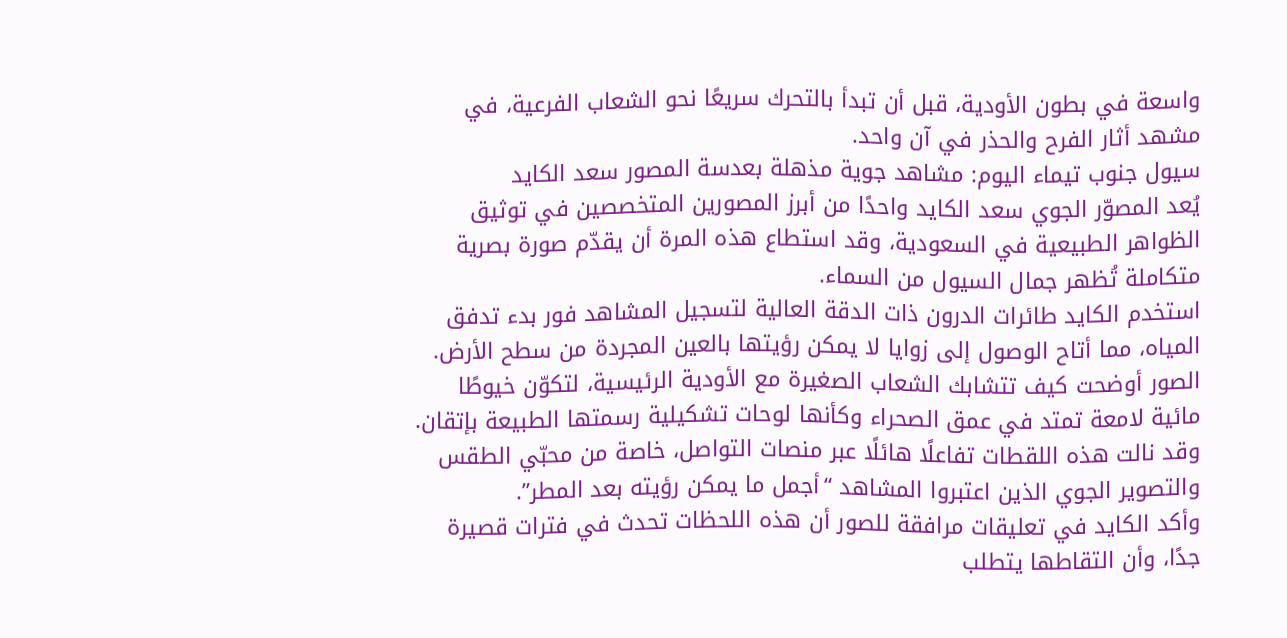واسعة في بطون الأودية، قبل أن تبدأ بالتحرك سريعًا نحو الشعاب الفرعية، في مشهد أثار الفرح والحذر في آن واحد.
سيول جنوب تيماء اليوم: مشاهد جوية مذهلة بعدسة المصور سعد الكايد
يُعد المصوّر الجوي سعد الكايد واحدًا من أبرز المصورين المتخصصين في توثيق الظواهر الطبيعية في السعودية، وقد استطاع هذه المرة أن يقدّم صورة بصرية متكاملة تُظهر جمال السيول من السماء.
استخدم الكايد طائرات الدرون ذات الدقة العالية لتسجيل المشاهد فور بدء تدفق المياه، مما أتاح الوصول إلى زوايا لا يمكن رؤيتها بالعين المجردة من سطح الأرض.
الصور أوضحت كيف تتشابك الشعاب الصغيرة مع الأودية الرئيسية، لتكوّن خيوطًا مائية لامعة تمتد في عمق الصحراء وكأنها لوحات تشكيلية رسمتها الطبيعة بإتقان.
وقد نالت هذه اللقطات تفاعلًا هائلًا عبر منصات التواصل، خاصة من محبّي الطقس والتصوير الجوي الذين اعتبروا المشاهد “أجمل ما يمكن رؤيته بعد المطر”.
وأكد الكايد في تعليقات مرافقة للصور أن هذه اللحظات تحدث في فترات قصيرة جدًا، وأن التقاطها يتطلب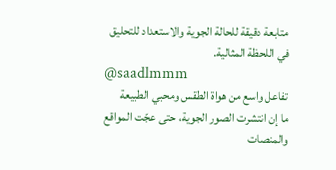متابعة دقيقة للحالة الجوية والاستعداد للتحليق في اللحظة المثالية.
@saadlmmm
تفاعل واسع من هواة الطقس ومحبي الطبيعة
ما إن انتشرت الصور الجوية، حتى عجّت المواقع والمنصات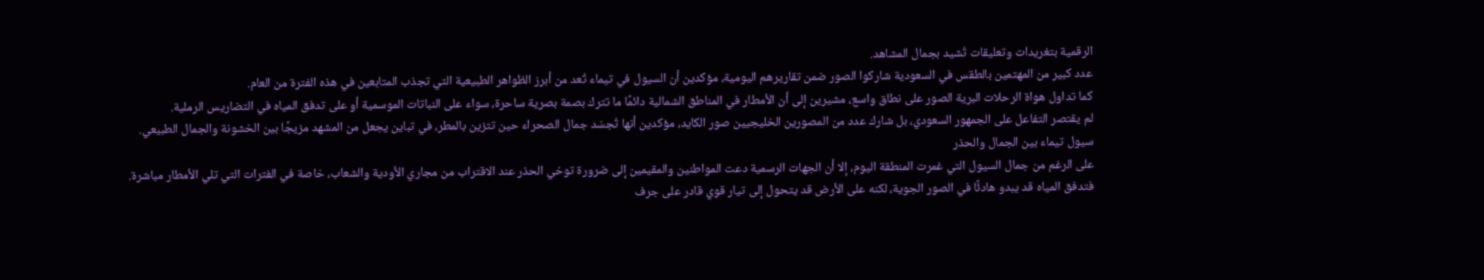الرقمية بتغريدات وتعليقات تُشيد بجمال المشاهد.
عدد كبير من المهتمين بالطقس في السعودية شاركوا الصور ضمن تقاريرهم اليومية، مؤكدين أن السيول في تيماء تُعد من أبرز الظواهر الطبيعية التي تجذب المتابعين في هذه الفترة من العام.
كما تداول هواة الرحلات البرية الصور على نطاق واسع، مشيرين إلى أن الأمطار في المناطق الشمالية دائمًا ما تترك بصمة بصرية ساحرة، سواء على النباتات الموسمية أو على تدفق المياه في التضاريس الرملية.
لم يقتصر التفاعل على الجمهور السعودي، بل شارك عدد من المصورين الخليجيين صور الكايد، مؤكدين أنها تُجسّد جمال الصحراء حين تتزين بالمطر، في تباين يجعل من المشهد مزيجًا بين الخشونة والجمال الطبيعي.
سيول تيماء بين الجمال والحذر
على الرغم من جمال السيول التي غمرت المنطقة اليوم، إلا أن الجهات الرسمية دعت المواطنين والمقيمين إلى ضرورة توخي الحذر عند الاقتراب من مجاري الأودية والشعاب، خاصة في الفترات التي تلي الأمطار مباشرة.
فتدفق المياه قد يبدو هادئًا في الصور الجوية، لكنه على الأرض قد يتحول إلى تيار قوي قادر على جرف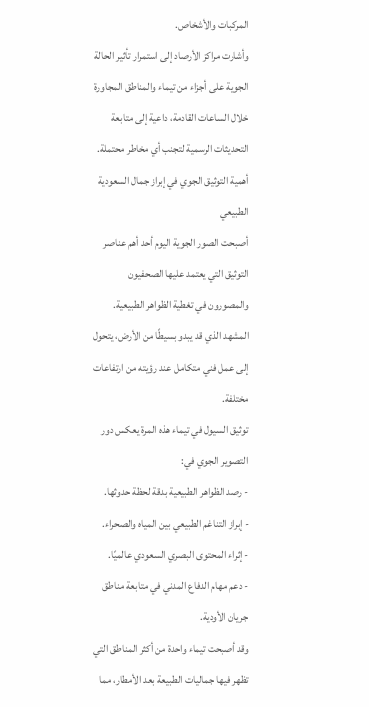المركبات والأشخاص.
وأشارت مراكز الأرصاد إلى استمرار تأثير الحالة الجوية على أجزاء من تيماء والمناطق المجاورة خلال الساعات القادمة، داعية إلى متابعة التحديثات الرسمية لتجنب أي مخاطر محتملة.
أهمية التوثيق الجوي في إبراز جمال السعودية الطبيعي
أصبحت الصور الجوية اليوم أحد أهم عناصر التوثيق التي يعتمد عليها الصحفيون والمصورون في تغطية الظواهر الطبيعية.
المشهد الذي قد يبدو بسيطًا من الأرض، يتحول إلى عمل فني متكامل عند رؤيته من ارتفاعات مختلفة.
توثيق السيول في تيماء هذه المرة يعكس دور التصوير الجوي في:
- رصد الظواهر الطبيعية بدقة لحظة حدوثها.
- إبراز التناغم الطبيعي بين المياه والصحراء.
- إثراء المحتوى البصري السعودي عالميًا.
- دعم مهام الدفاع المدني في متابعة مناطق جريان الأودية.
وقد أصبحت تيماء واحدة من أكثر المناطق التي تظهر فيها جماليات الطبيعة بعد الأمطار، مما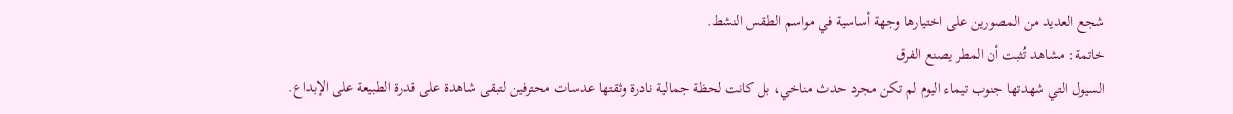شجع العديد من المصورين على اختيارها وجهة أساسية في مواسم الطقس النشط.
خاتمة: مشاهد تُثبت أن المطر يصنع الفرق
السيول التي شهدتها جنوب تيماء اليوم لم تكن مجرد حدث مناخي، بل كانت لحظة جمالية نادرة وثقتها عدسات محترفين لتبقى شاهدة على قدرة الطبيعة على الإبداع.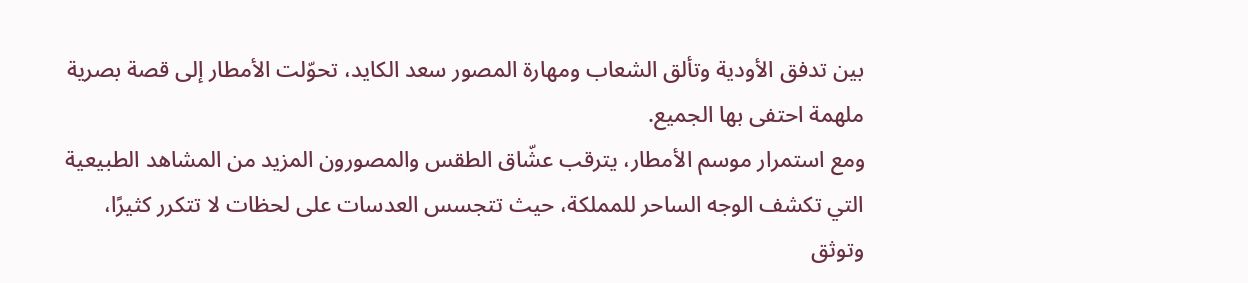بين تدفق الأودية وتألق الشعاب ومهارة المصور سعد الكايد، تحوّلت الأمطار إلى قصة بصرية ملهمة احتفى بها الجميع.
ومع استمرار موسم الأمطار، يترقب عشّاق الطقس والمصورون المزيد من المشاهد الطبيعية التي تكشف الوجه الساحر للمملكة، حيث تتجسس العدسات على لحظات لا تتكرر كثيرًا، وتوثق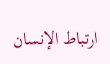ارتباط الإنسان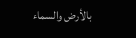بالأرض والسماء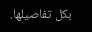بكل تفاصيلها.